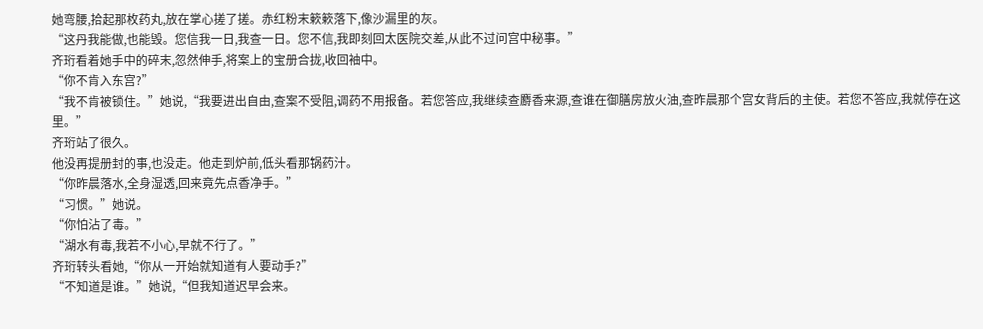她弯腰,拾起那枚药丸,放在掌心搓了搓。赤红粉末簌簌落下,像沙漏里的灰。
“这丹我能做,也能毁。您信我一日,我查一日。您不信,我即刻回太医院交差,从此不过问宫中秘事。”
齐珩看着她手中的碎末,忽然伸手,将案上的宝册合拢,收回袖中。
“你不肯入东宫?”
“我不肯被锁住。”她说,“我要进出自由,查案不受阻,调药不用报备。若您答应,我继续查麝香来源,查谁在御膳房放火油,查昨晨那个宫女背后的主使。若您不答应,我就停在这里。”
齐珩站了很久。
他没再提册封的事,也没走。他走到炉前,低头看那锅药汁。
“你昨晨落水,全身湿透,回来竟先点香净手。”
“习惯。”她说。
“你怕沾了毒。”
“湖水有毒,我若不小心,早就不行了。”
齐珩转头看她,“你从一开始就知道有人要动手?”
“不知道是谁。”她说,“但我知道迟早会来。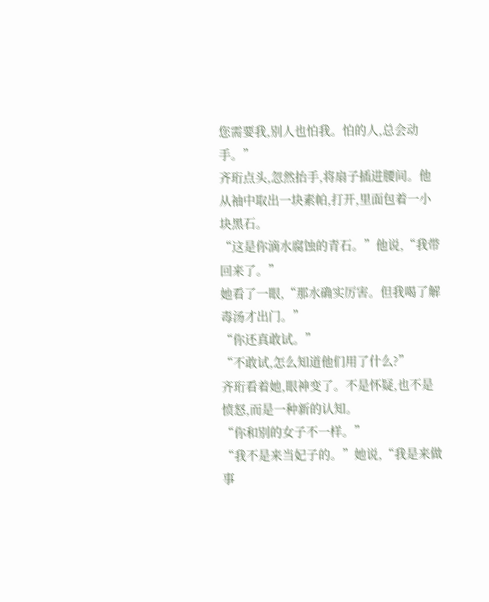您需要我,别人也怕我。怕的人,总会动手。”
齐珩点头,忽然抬手,将扇子插进腰间。他从袖中取出一块素帕,打开,里面包着一小块黑石。
“这是你滴水腐蚀的青石。”他说,“我带回来了。”
她看了一眼,“那水确实厉害。但我喝了解毒汤才出门。”
“你还真敢试。”
“不敢试,怎么知道他们用了什么?”
齐珩看着她,眼神变了。不是怀疑,也不是愤怒,而是一种新的认知。
“你和别的女子不一样。”
“我不是来当妃子的。”她说,“我是来做事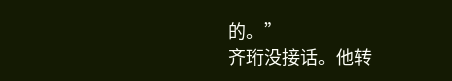的。”
齐珩没接话。他转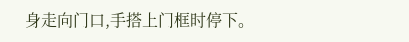身走向门口,手搭上门框时停下。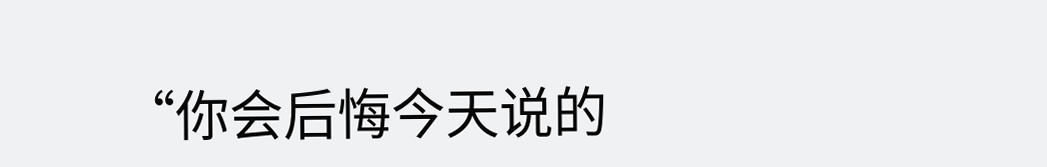“你会后悔今天说的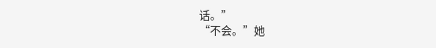话。”
“不会。”她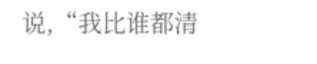说,“我比谁都清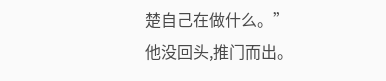楚自己在做什么。”
他没回头,推门而出。